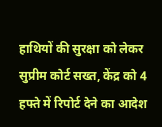हाथियों की सुरक्षा को लेकर सुप्रीम कोर्ट सख्त, केंद्र को 4 हफ्ते में रिपोर्ट देने का आदेश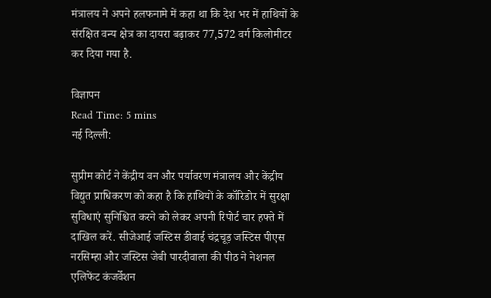मंत्रालय ने अपने हलफनामे में कहा था कि देश भर में हाथियों के संरक्षित वन्य क्षेत्र का दायरा बढ़ाकर 77,572 वर्ग किलोमीटर कर दिया गया है.

विज्ञापन
Read Time: 5 mins
नई दिल्ली:

सुप्रीम कोर्ट ने केंद्रीय वन और पर्यावरण मंत्रालय और केंद्रीय विद्युत प्राधिकरण को कहा है कि हाथियों के कॉरिडोर में सुरक्षा सुविधाएं सुनिश्चित करने को लेकर अपनी रिपोर्ट चार हफ्ते में दाखिल करें. सीजेआई जस्टिस डीवाई चंद्रचूड़ जस्टिस पीएस नरसिम्हा और जस्टिस जेबी पारदीवाला की पीठ ने नेशनल एलिफेंट कंजर्वेशन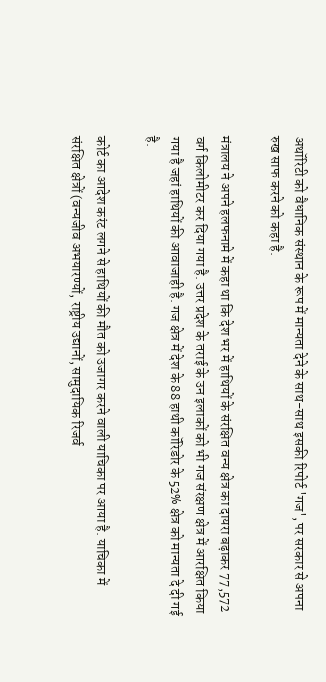अथॉरिटी को वैधानिक संस्थान के रूप में मान्यता देने के साथ-साथ इसकी रिपोर्ट 'गज', पर सरकार से अपना रुख साफ करने को कहा है.

मंत्रालय ने अपने हलफनामे में कहा था कि देश भर में हाथियों के संरक्षित वन्य क्षेत्र का दायरा बढ़ाकर 77,572 वर्ग किलोमीटर कर दिया गया है. उत्तर प्रदेश के तराई के उन इलाकों को भी गज संरक्षण क्षेत्र में आरक्षित किया गया है जहां हाथियों की आवाजाही है. गज क्षेत्र में देश के 88 हाथी कॉरिडोर के 52% क्षेत्र को मान्यता दे दी गई है.

कोर्ट का आदेश करंट लगने से हाथियों की मौत को उजागर करने वाली याचिका पर आया है. याचिका में संरक्षित क्षेत्रों (वन्यजीव अभयारण्यों, राष्ट्रीय उद्यानों, सामुदायिक रिजर्व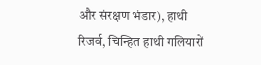और संरक्षण भंडार), हाथी रिजर्व, चिन्हित हाथी गलियारों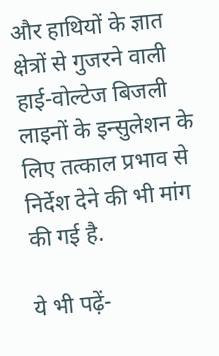और हाथियों के ज्ञात क्षेत्रों से गुजरने वाली हाई-वोल्टेज बिजली लाइनों के इन्सुलेशन के लिए तत्काल प्रभाव से निर्देश देने की भी मांग की गई है.

ये भी पढ़ें-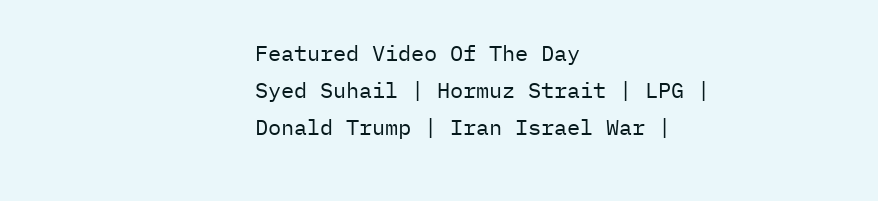Featured Video Of The Day
Syed Suhail | Hormuz Strait | LPG | Donald Trump | Iran Israel War |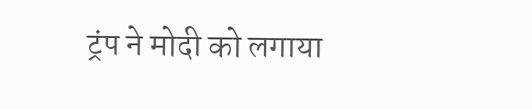ट्रंप ने मोदी को लगाया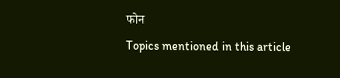फोन
Topics mentioned in this article